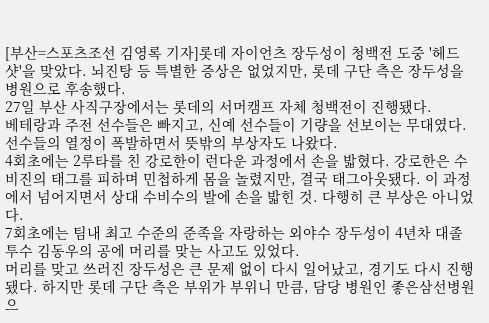[부산=스포츠조선 김영록 기자]롯데 자이언츠 장두성이 청백전 도중 '헤드샷'을 맞았다. 뇌진탕 등 특별한 증상은 없었지만, 롯데 구단 측은 장두성을 병원으로 후송했다.
27일 부산 사직구장에서는 롯데의 서머캠프 자체 청백전이 진행됐다.
베테랑과 주전 선수들은 빠지고, 신예 선수들이 기량을 선보이는 무대였다. 선수들의 열정이 폭발하면서 뜻밖의 부상자도 나왔다.
4회초에는 2루타를 친 강로한이 런다운 과정에서 손을 밟혔다. 강로한은 수비진의 태그를 피하며 민첩하게 몸을 놀렸지만, 결국 태그아웃됐다. 이 과정에서 넘어지면서 상대 수비수의 발에 손을 밟힌 것. 다행히 큰 부상은 아니었다.
7회초에는 팀내 최고 수준의 준족을 자랑하는 외야수 장두성이 4년차 대졸 투수 김동우의 공에 머리를 맞는 사고도 있었다.
머리를 맞고 쓰러진 장두성은 큰 문제 없이 다시 일어났고, 경기도 다시 진행됐다. 하지만 롯데 구단 측은 부위가 부위니 만큼, 담당 병원인 좋은삼선병원으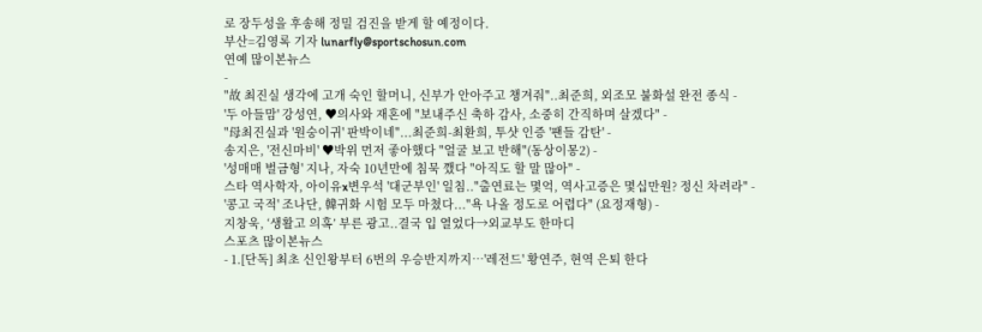로 장두성을 후송해 정밀 검진을 받게 할 예정이다.
부산=김영록 기자 lunarfly@sportschosun.com
연예 많이본뉴스
-
"故 최진실 생각에 고개 숙인 할머니, 신부가 안아주고 챙겨줘"..최준희, 외조모 불화설 완전 종식 -
'두 아들맘' 강성연, ♥의사와 재혼에 "보내주신 축하 감사, 소중히 간직하며 살겠다" -
"母최진실과 '원숭이귀' 판박이네"...최준희-최환희, 투샷 인증 '팬들 감탄' -
송지은, '전신마비' ♥박위 먼저 좋아했다 "얼굴 보고 반해"(동상이몽2) -
'성매매 벌금형' 지나, 자숙 10년만에 침묵 깼다 "아직도 할 말 많아" -
스타 역사학자, 아이유x변우석 '대군부인' 일침.."출연료는 몇억, 역사고증은 몇십만원? 정신 차려라" -
'콩고 국적' 조나단, 韓귀화 시험 모두 마쳤다..."욕 나올 정도로 어렵다" (요정재형) -
지창욱, ‘생활고 의혹’ 부른 광고..결국 입 열었다→외교부도 한마디
스포츠 많이본뉴스
- 1.[단독] 최초 신인왕부터 6번의 우승반지까지…'레전드' 황연주, 현역 은퇴 한다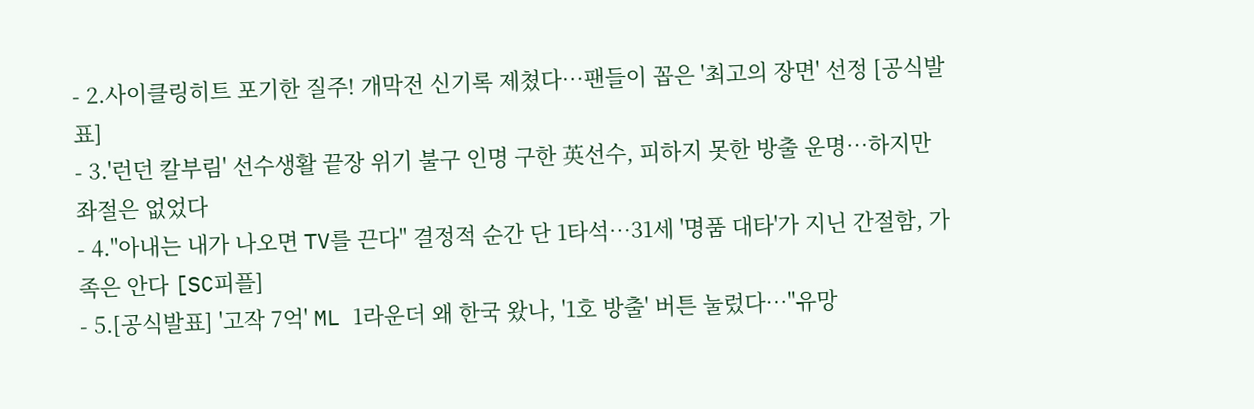- 2.사이클링히트 포기한 질주! 개막전 신기록 제쳤다…팬들이 꼽은 '최고의 장면' 선정 [공식발표]
- 3.'런던 칼부림' 선수생활 끝장 위기 불구 인명 구한 英선수, 피하지 못한 방출 운명…하지만 좌절은 없었다
- 4."아내는 내가 나오면 TV를 끈다" 결정적 순간 단 1타석…31세 '명품 대타'가 지닌 간절함, 가족은 안다 [SC피플]
- 5.[공식발표] '고작 7억' ML 1라운더 왜 한국 왔나, '1호 방출' 버튼 눌렀다…"유망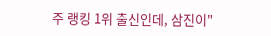주 랭킹 1위 출신인데, 삼진이"